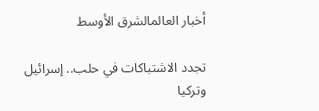أخبار العالمالشرق الأوسط

تجدد الاشتباكات في حلب.. إسرائيل وتركيا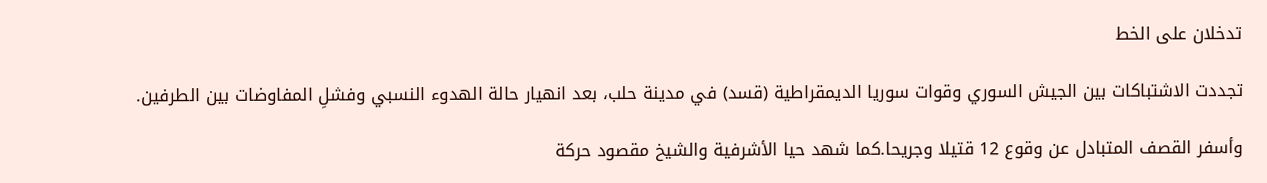تدخلان على الخط

تجددت الاشتباكات بين الجيش السوري وقوات سوريا الديمقراطية (قسد) في مدينة حلب، بعد انهيار حالة الهدوء النسبي وفشلِ المفاوضات بين الطرفين.

وأسفر القصف المتبادل عن وقوع 12 قتيلا وجريحا.كما شهد حيا الأشرفية والشيخ مقصود حركة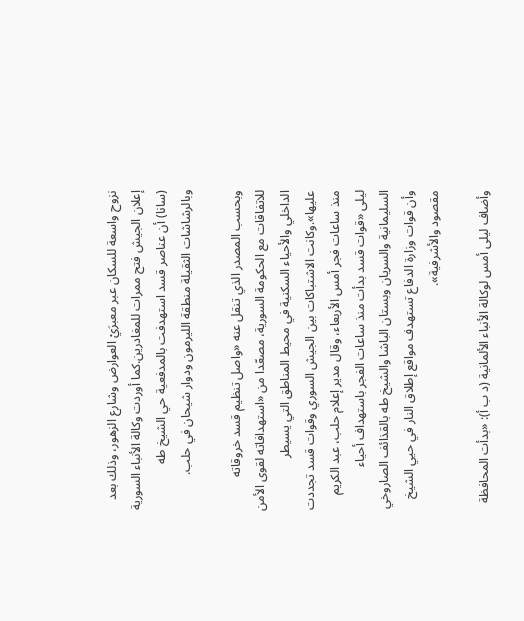نزوح واسعة للسكان عبر معبرَيْ العوارض وشارع الزهور، وذلك بعد إعلان الجيش فتح ممرات للمغادرين.كما أوردت وكالة الأنباء السورية (سانا) أن عناصر قسد استهدفت بالمدفعية حي الشيخ طه وبالرشاشات الثقيلة منطقة الليرمون ودوار شيحان في حلب.

وبحسب المصدر الذي تنقل عنه «واصل تنظيم قسد خروقاته للاتفاقات مع الحكومة السورية، مصعّدا من «استهدافاته لقوى الأمن الداخلي والأحياء السكنية في محيط المناطق التي يسيطر عليها».وكانت الاشتباكات بين الجيش السوري وقوات قسد تجددت منذ ساعات فجر أمس الأربعاء، وقال مدير إعلام حلب، عبد الكريم ليلى «قوات قسد بدأت منذ ساعات الفجر باستهداف أحياء السليمانية والسريان وبستان الباشا والشيخ طه بالقذائف الصاروخي وأن قوات وزارة الدفاع تستهدف مواقع إطلاق النار في حيي الشيخ مقصود والأشرفية».

وأضاف ليلى أمس لوكالة الأنباء الألمانية (د ب أ): «بدأت المحافظة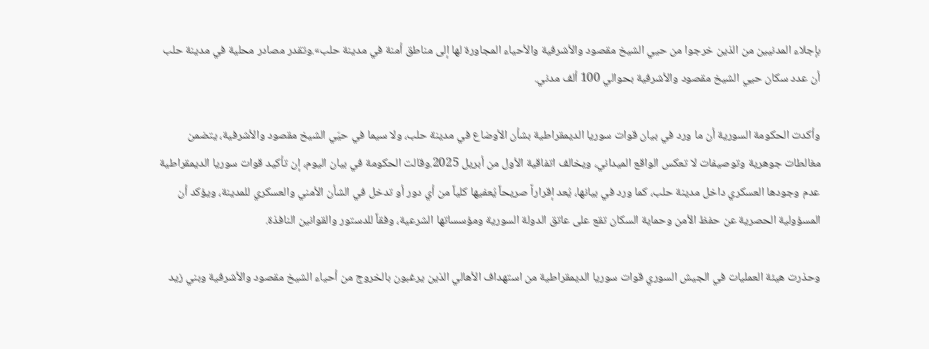بإجلاء المدنيين من الذين خرجوا من حيي الشيخ مقصود والأشرفية والأحياء المجاورة لها إلى مناطق أمنة في مدينة حلب».وتقدر مصادر محلية في مدينة حلب أن عدد سكان حيي الشيخ مقصود والأشرفية بحوالي 100 ألف مدني.

وأكدت الحكومة السورية أن ما ورد في بيان قوات سوريا الديمقراطية بشأن الأوضاع في مدينة حلب، ولا سيما في حيّي الشيخ مقصود والأشرفية، يتضمن مغالطات جوهرية وتوصيفات لا تعكس الواقع الميداني، ويخالف اتفاقية الأول من أبريل 2025.وقالت الحكومة في بيان اليوم، إن تأكيد قوات سوريا الديمقراطية عدم وجودها العسكري داخل مدينة حلب، كما ورد في بيانها، يُعد إقراراً صريحاً يُعفيها كلياً من أي دور أو تدخل في الشأن الأمني والعسكري للمدينة، ويؤكد أن المسؤولية الحصرية عن حفظ الأمن وحماية السكان تقع على عاتق الدولة السورية ومؤسساتها الشرعية، وفقاً للدستور والقوانين النافذة.

وحذرت هيئة العمليات في الجيش السوري قوات سوريا الديمقراطية من استهداف الأهالي الذين يرغبون بالخروج من أحياء الشيخ مقصود والأشرفية وبني زيد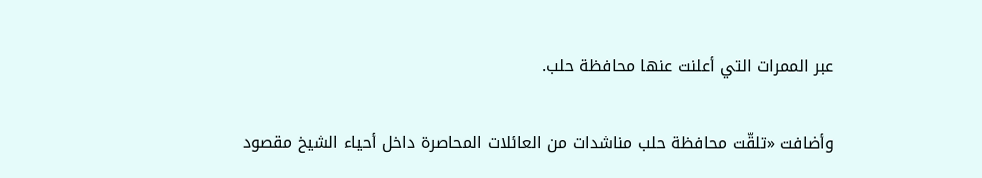عبر الممرات التي أعلنت عنها محافظة حلب.

وأضافت «تلقّت محافظة حلب مناشدات من العائلات المحاصرة داخل أحياء الشيخ مقصود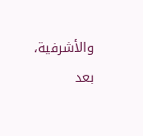والأشرفية، بعد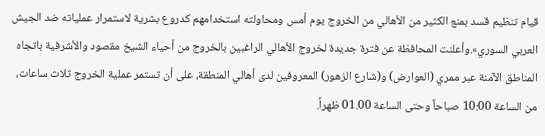قيام تنظيم قسد بمنع الكثير من الأهالي من الخروج يوم أمس ومحاولته استخدامهم كدروع بشرية لاستمرار عملياته ضد الجيش العربي السوري».وأعلنت المحافظة عن فترة جديدة لخروج الأهالي الراغبين بالخروج من أحياء الشيخ مقصود والأشرفية باتجاه المناطق الآمنة عبر ممري (العوارض) و(شارع الزهور) المعروفين لدى أهالي المنطقة، على أن تستمر عملية الخروج ثلاث ساعات، من الساعة 10:00 صباحاً وحتى الساعة 01.00 ظهراً.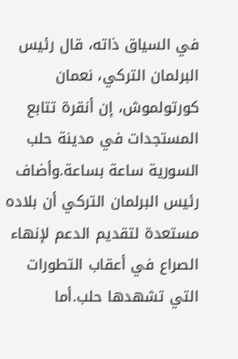في السياق ذاته، قال رئيس البرلمان التركي، نعمان كورتولموش، إن أنقرة تتابع المستجدات في مدينة حلب السورية ساعة بساعة.وأضاف رئيس البرلمان التركي أن بلاده مستعدة لتقديم الدعم لإنهاء الصراع في أعقاب التطورات التي تشهدها حلب.أما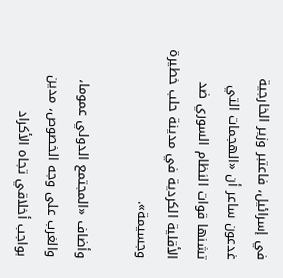في إسرائيل، فاعتبر وزير الخارجية غدعون ساعر أن «الهجمات التي تشنها قوات النظام السوري ضد الأقلية الكردية في مدينة حلب خطيرة وجسيمة».

وأضاف «المجتمع الدولي عموما، والغرب على وجه الخصوص، مدين بواجب أخلاقي تجاه الأكراد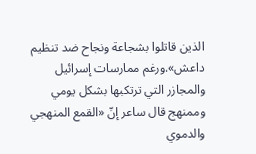الذين قاتلوا بشجاعة ونجاح ضد تنظيم داعش».ورغم ممارسات إسرائيل والمجازر التي ترتكبها بشكل يومي وممنهج قال ساعر إنّ «القمع المنهجي والدموي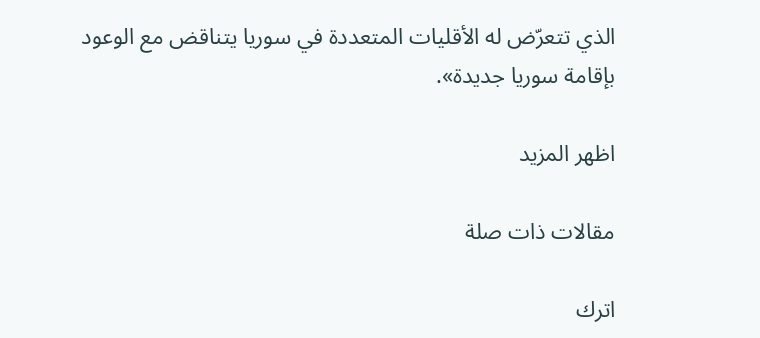الذي تتعرّض له الأقليات المتعددة في سوريا يتناقض مع الوعود بإقامة سوريا جديدة».

اظهر المزيد

مقالات ذات صلة

اترك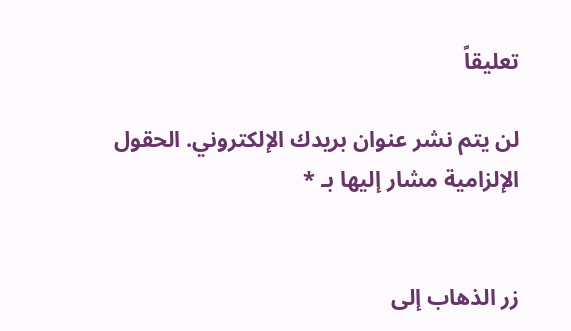تعليقاً

لن يتم نشر عنوان بريدك الإلكتروني. الحقول الإلزامية مشار إليها بـ *


زر الذهاب إلى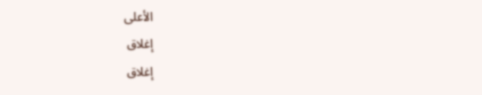الأعلى
إغلاق
إغلاق